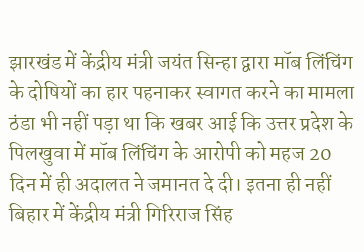झारखंड में केंद्रीय मंत्री जयंत सिन्हा द्वारा मॉब लिंचिंग के दोषियों का हार पहनाकर स्वागत करने का मामला ठंडा भी नहीं पड़ा था कि खबर आई कि उत्तर प्रदेश के पिलखुवा में मॉब लिंचिंग के आरोपी को महज 20 दिन में ही अदालत ने जमानत दे दी। इतना ही नहीं बिहार में केंद्रीय मंत्री गिरिराज सिंह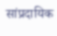सांप्रदायिक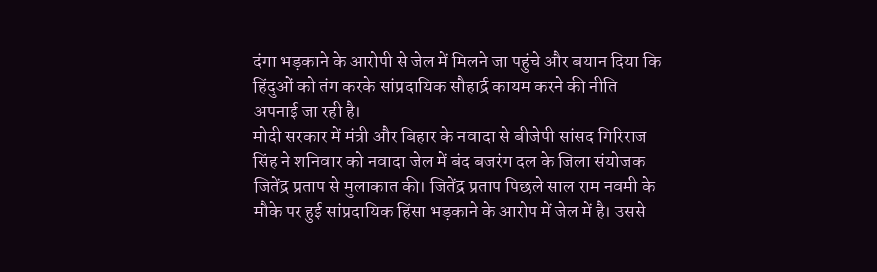दंगा भड़काने के आरोपी से जेल में मिलने जा पहुंचे और बयान दिया कि हिंदुओं को तंग करके सांप्रदायिक सौहार्द्र कायम करने की नीति अपनाई जा रही है।
मोदी सरकार में मंत्री और बिहार के नवादा से बीजेपी सांसद गिरिराज सिंह ने शनिवार को नवादा जेल में बंद बजरंग दल के जिला संयोजक जितेंद्र प्रताप से मुलाकात की। जितेंद्र प्रताप पिछले साल राम नवमी के मौके पर हुई सांप्रदायिक हिंसा भड़काने के आरोप में जेल में है। उससे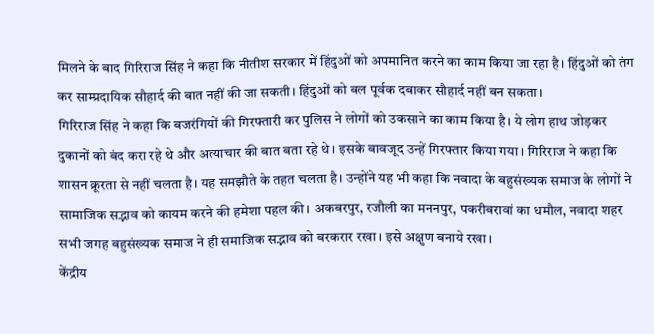मिलने के बाद गिरिराज सिंह ने कहा कि नीतीश सरकार में हिंदुओं को अपमानित करने का काम किया जा रहा है। हिंदुओं को तंग कर साम्प्रदायिक सौहार्द की बात नहीं की जा सकती। हिंदुओं को बल पूर्वक दबाकर सौहार्द नहीं बन सकता।
गिरिराज सिंह ने कहा कि बजरंगियों की गिरफ्तारी कर पुलिस ने लोगों को उकसाने का काम किया है। ये लोग हाथ जोड़कर दुकानों को बंद करा रहे थे और अत्याचार की बात बता रहे थे। इसके बावजूद उन्हें गिरफ्तार किया गया। गिरिराज ने कहा कि शासन क्रूरता से नहीं चलता है। यह समझौते के तहत चलता है। उन्होंने यह भी कहा कि नवादा के बहुसंख्यक समाज के लोगों ने सामाजिक सद्भाव को कायम करने की हमेशा पहल की। अकबरपुर, रजौली का मननपुर, पकरीबरावां का धमौल, नवादा शहर सभी जगह बहुसंख्यक समाज ने ही समाजिक सद्भाव को बरकरार रखा। इसे अक्षुण बनाये रखा।
केंद्रीय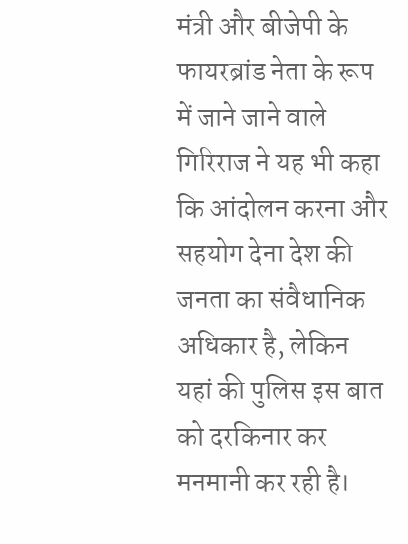मंत्री और बीजेपी के फायरब्रांड नेता के रूप में जाने जाने वाले गिरिराज ने यह भी कहा कि आंदोलन करना और सहयोग देना देश की जनता का संवैधानिक अधिकार है, लेकिन यहां की पुलिस इस बात को दरकिनार कर मनमानी कर रही है।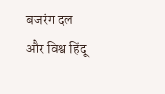बजरंग दल और विश्व हिंदू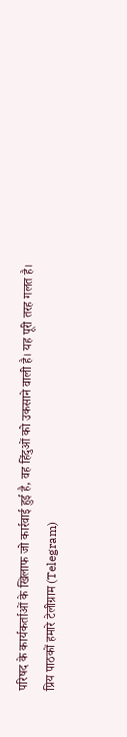परिषद के कार्यकर्ताओं के खिलाफ जो कार्रवाई हुई है, वह हिंदुओं को उकसाने वाली है। यह पूरी तरह गलत है।
प्रिय पाठकों हमारे टेलीग्राम (Telegram)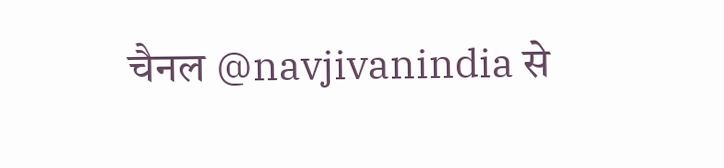चैनल @navjivanindia से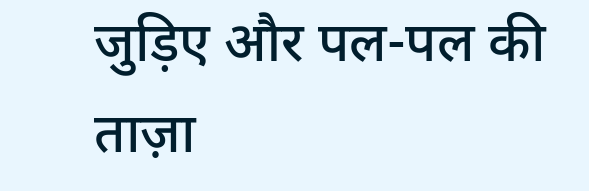जुड़िए और पल-पल की ताज़ा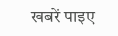खबरें पाइए